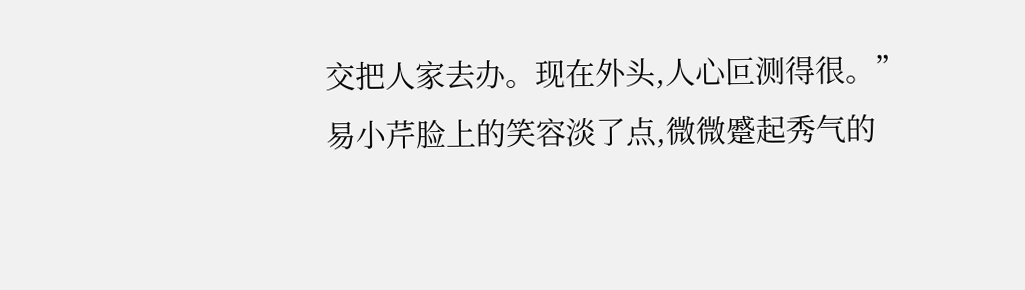交把人家去办。现在外头,人心叵测得很。”
易小芹脸上的笑容淡了点,微微蹙起秀气的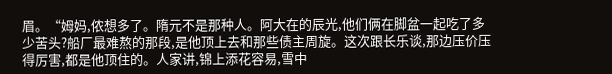眉。“姆妈,侬想多了。隋元不是那种人。阿大在的辰光,他们俩在脚盆一起吃了多少苦头?船厂最难熬的那段,是他顶上去和那些债主周旋。这次跟长乐谈,那边压价压得厉害,都是他顶住的。人家讲,锦上添花容易,雪中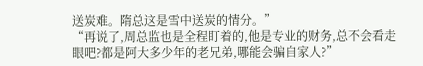送炭难。隋总这是雪中送炭的情分。”
“再说了,周总监也是全程盯着的,他是专业的财务,总不会看走眼吧?都是阿大多少年的老兄弟,哪能会骗自家人?”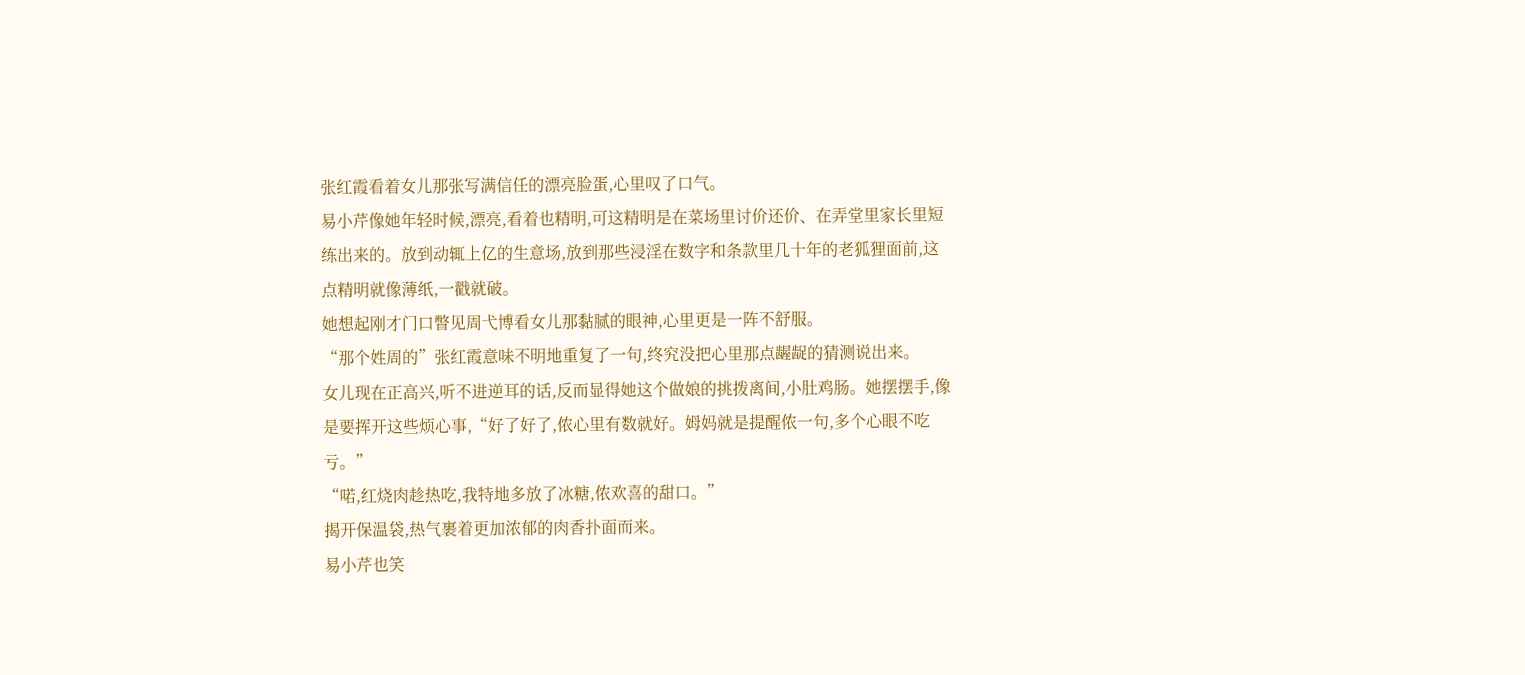张红霞看着女儿那张写满信任的漂亮脸蛋,心里叹了口气。
易小芹像她年轻时候,漂亮,看着也精明,可这精明是在菜场里讨价还价、在弄堂里家长里短练出来的。放到动辄上亿的生意场,放到那些浸淫在数字和条款里几十年的老狐狸面前,这点精明就像薄纸,一戳就破。
她想起刚才门口瞥见周弋博看女儿那黏腻的眼神,心里更是一阵不舒服。
“那个姓周的”张红霞意味不明地重复了一句,终究没把心里那点龌龊的猜测说出来。
女儿现在正高兴,听不进逆耳的话,反而显得她这个做娘的挑拨离间,小肚鸡肠。她摆摆手,像是要挥开这些烦心事,“好了好了,侬心里有数就好。姆妈就是提醒侬一句,多个心眼不吃亏。”
“喏,红烧肉趁热吃,我特地多放了冰糖,侬欢喜的甜口。”
揭开保温袋,热气裹着更加浓郁的肉香扑面而来。
易小芹也笑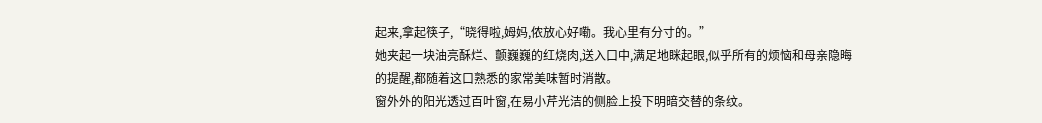起来,拿起筷子,“晓得啦,姆妈,侬放心好嘞。我心里有分寸的。”
她夹起一块油亮酥烂、颤巍巍的红烧肉,送入口中,满足地眯起眼,似乎所有的烦恼和母亲隐晦的提醒,都随着这口熟悉的家常美味暂时消散。
窗外外的阳光透过百叶窗,在易小芹光洁的侧脸上投下明暗交替的条纹。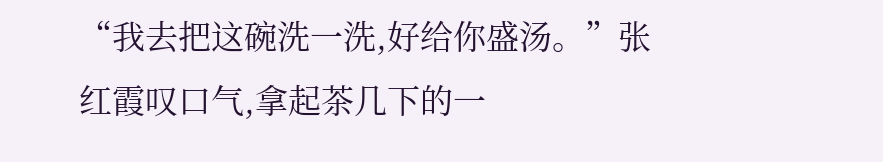“我去把这碗洗一洗,好给你盛汤。”张红霞叹口气,拿起茶几下的一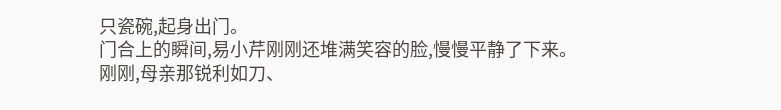只瓷碗,起身出门。
门合上的瞬间,易小芹刚刚还堆满笑容的脸,慢慢平静了下来。
刚刚,母亲那锐利如刀、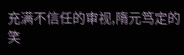充满不信任的审视,隋元笃定的笑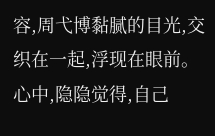容,周弋博黏腻的目光,交织在一起,浮现在眼前。
心中,隐隐觉得,自己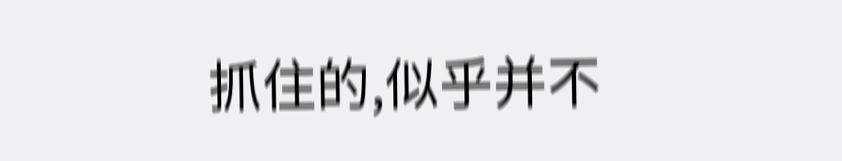抓住的,似乎并不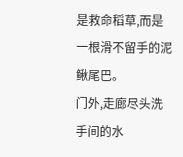是救命稻草,而是一根滑不留手的泥鳅尾巴。
门外,走廊尽头洗手间的水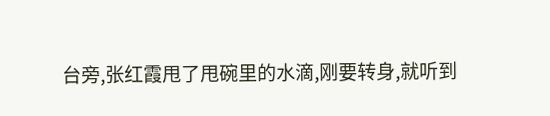台旁,张红霞甩了甩碗里的水滴,刚要转身,就听到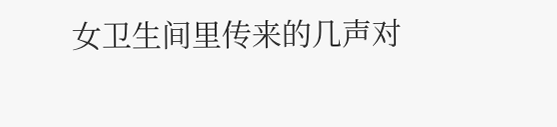女卫生间里传来的几声对